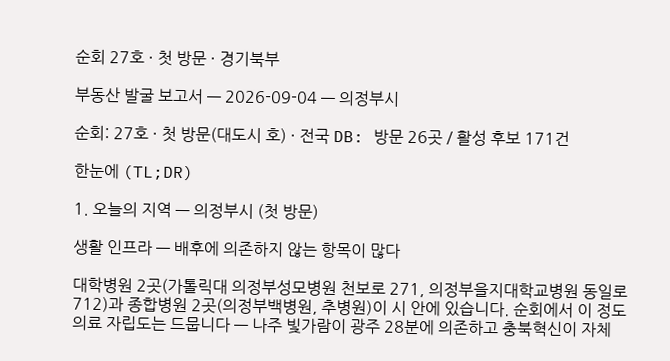순회 27호 · 첫 방문 · 경기북부

부동산 발굴 보고서 — 2026-09-04 — 의정부시

순회: 27호 · 첫 방문(대도시 호) · 전국 DB: 방문 26곳 / 활성 후보 171건

한눈에 (TL;DR)

1. 오늘의 지역 — 의정부시 (첫 방문)

생활 인프라 — 배후에 의존하지 않는 항목이 많다

대학병원 2곳(가톨릭대 의정부성모병원 천보로 271, 의정부을지대학교병원 동일로 712)과 종합병원 2곳(의정부백병원, 추병원)이 시 안에 있습니다. 순회에서 이 정도 의료 자립도는 드뭅니다 — 나주 빛가람이 광주 28분에 의존하고 충북혁신이 자체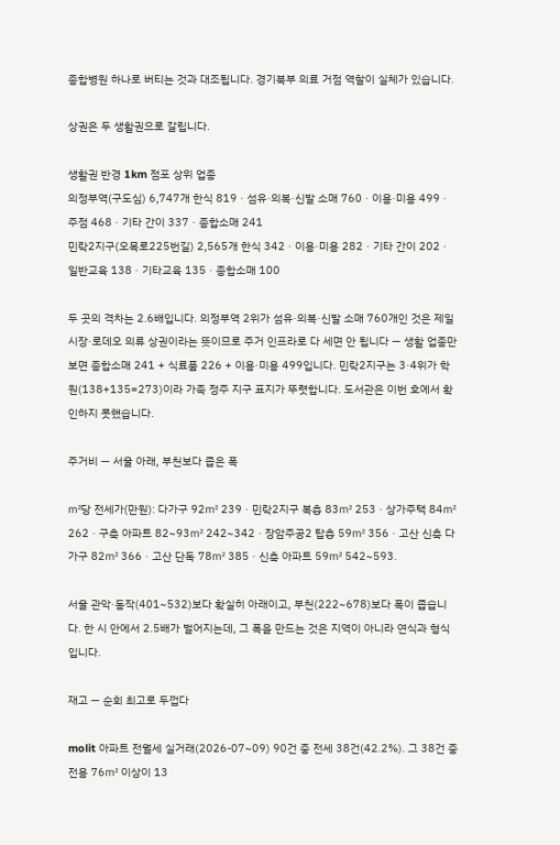종합병원 하나로 버티는 것과 대조됩니다. 경기북부 의료 거점 역할이 실체가 있습니다.

상권은 두 생활권으로 갈립니다.

생활권 반경 1km 점포 상위 업종
의정부역(구도심) 6,747개 한식 819 · 섬유·의복·신발 소매 760 · 이용·미용 499 · 주점 468 · 기타 간이 337 · 종합소매 241
민락2지구(오목로225번길) 2,565개 한식 342 · 이용·미용 282 · 기타 간이 202 · 일반교육 138 · 기타교육 135 · 종합소매 100

두 곳의 격차는 2.6배입니다. 의정부역 2위가 섬유·의복·신발 소매 760개인 것은 제일시장·로데오 의류 상권이라는 뜻이므로 주거 인프라로 다 세면 안 됩니다 — 생활 업종만 보면 종합소매 241 + 식료품 226 + 이용·미용 499입니다. 민락2지구는 3·4위가 학원(138+135=273)이라 가족 정주 지구 표지가 뚜렷합니다. 도서관은 이번 호에서 확인하지 못했습니다.

주거비 — 서울 아래, 부천보다 좁은 폭

㎡당 전세가(만원): 다가구 92㎡ 239 · 민락2지구 복층 83㎡ 253 · 상가주택 84㎡ 262 · 구축 아파트 82~93㎡ 242~342 · 장암주공2 탑층 59㎡ 356 · 고산 신축 다가구 82㎡ 366 · 고산 단독 78㎡ 385 · 신축 아파트 59㎡ 542~593.

서울 관악·동작(401~532)보다 확실히 아래이고, 부천(222~678)보다 폭이 좁습니다. 한 시 안에서 2.5배가 벌어지는데, 그 폭을 만드는 것은 지역이 아니라 연식과 형식입니다.

재고 — 순회 최고로 두껍다

molit 아파트 전월세 실거래(2026-07~09) 90건 중 전세 38건(42.2%). 그 38건 중 전용 76㎡ 이상이 13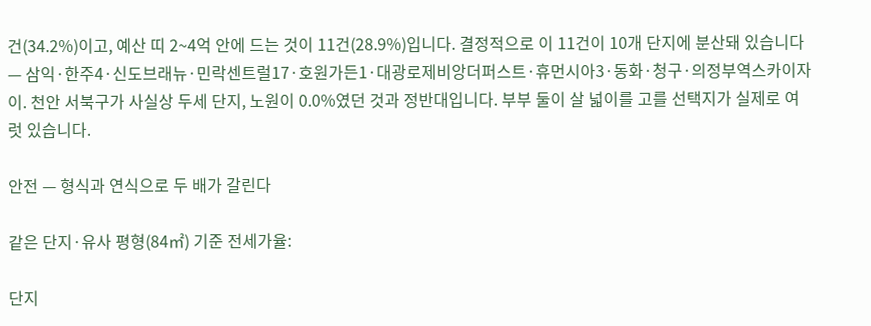건(34.2%)이고, 예산 띠 2~4억 안에 드는 것이 11건(28.9%)입니다. 결정적으로 이 11건이 10개 단지에 분산돼 있습니다 — 삼익·한주4·신도브래뉴·민락센트럴17·호원가든1·대광로제비앙더퍼스트·휴먼시아3·동화·청구·의정부역스카이자이. 천안 서북구가 사실상 두세 단지, 노원이 0.0%였던 것과 정반대입니다. 부부 둘이 살 넓이를 고를 선택지가 실제로 여럿 있습니다.

안전 — 형식과 연식으로 두 배가 갈린다

같은 단지·유사 평형(84㎡) 기준 전세가율:

단지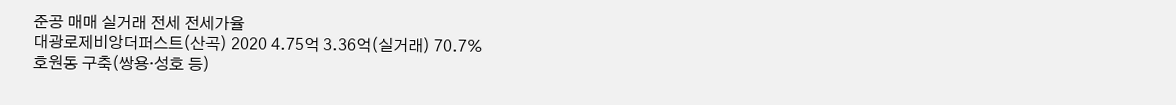준공 매매 실거래 전세 전세가율
대광로제비앙더퍼스트(산곡) 2020 4.75억 3.36억(실거래) 70.7%
호원동 구축(쌍용·성호 등)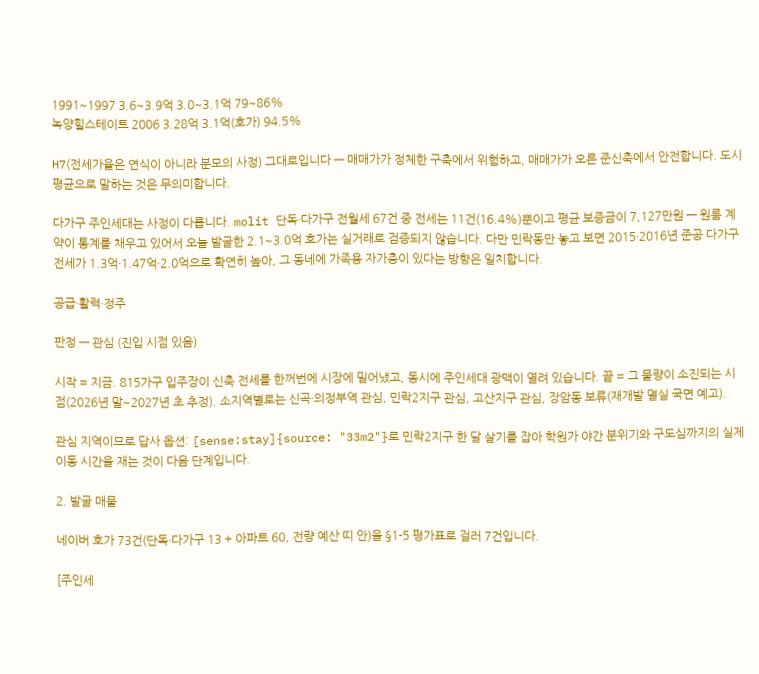1991~1997 3.6~3.9억 3.0~3.1억 79~86%
녹양힐스테이트 2006 3.28억 3.1억(호가) 94.5%

H7(전세가율은 연식이 아니라 분모의 사정) 그대로입니다 — 매매가가 정체한 구축에서 위험하고, 매매가가 오른 준신축에서 안전합니다. 도시 평균으로 말하는 것은 무의미합니다.

다가구 주인세대는 사정이 다릅니다. molit 단독·다가구 전월세 67건 중 전세는 11건(16.4%)뿐이고 평균 보증금이 7,127만원 — 원룸 계약이 통계를 채우고 있어서 오늘 발굴한 2.1~3.0억 호가는 실거래로 검증되지 않습니다. 다만 민락동만 놓고 보면 2015·2016년 준공 다가구 전세가 1.3억·1.47억·2.0억으로 확연히 높아, 그 동네에 가족용 자가층이 있다는 방향은 일치합니다.

공급·활력·정주

판정 — 관심 (진입 시점 있음)

시작 = 지금. 815가구 입주장이 신축 전세를 한꺼번에 시장에 밀어냈고, 동시에 주인세대 광맥이 열려 있습니다. 끝 = 그 물량이 소진되는 시점(2026년 말~2027년 초 추정). 소지역별로는 신곡·의정부역 관심, 민락2지구 관심, 고산지구 관심, 장암동 보류(재개발 멸실 국면 예고).

관심 지역이므로 답사 옵션: [sense:stay]{source: "33m2"}로 민락2지구 한 달 살기를 잡아 학원가 야간 분위기와 구도심까지의 실제 이동 시간을 재는 것이 다음 단계입니다.

2. 발굴 매물

네이버 호가 73건(단독·다가구 13 + 아파트 60, 전량 예산 띠 안)을 §1-5 평가표로 걸러 7건입니다.

[주인세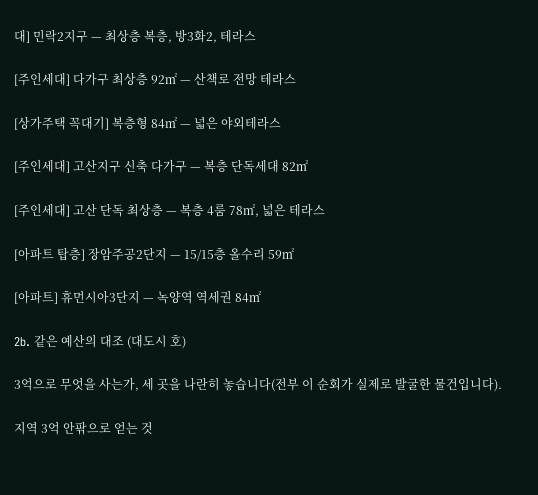대] 민락2지구 — 최상층 복층, 방3화2, 테라스

[주인세대] 다가구 최상층 92㎡ — 산책로 전망 테라스

[상가주택 꼭대기] 복층형 84㎡ — 넓은 야외테라스

[주인세대] 고산지구 신축 다가구 — 복층 단독세대 82㎡

[주인세대] 고산 단독 최상층 — 복층 4룸 78㎡, 넓은 테라스

[아파트 탑층] 장암주공2단지 — 15/15층 올수리 59㎡

[아파트] 휴먼시아3단지 — 녹양역 역세권 84㎡

2b. 같은 예산의 대조 (대도시 호)

3억으로 무엇을 사는가, 세 곳을 나란히 놓습니다(전부 이 순회가 실제로 발굴한 물건입니다).

지역 3억 안팎으로 얻는 것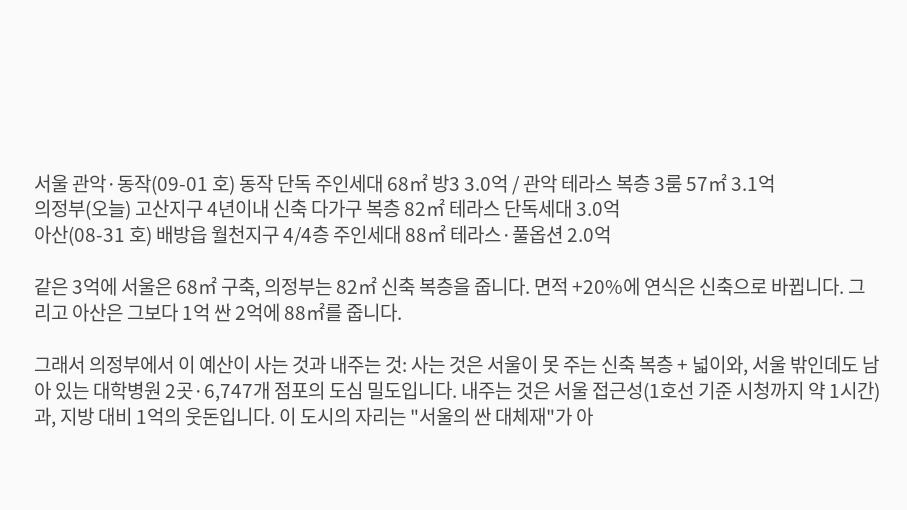서울 관악·동작(09-01 호) 동작 단독 주인세대 68㎡ 방3 3.0억 / 관악 테라스 복층 3룸 57㎡ 3.1억
의정부(오늘) 고산지구 4년이내 신축 다가구 복층 82㎡ 테라스 단독세대 3.0억
아산(08-31 호) 배방읍 월천지구 4/4층 주인세대 88㎡ 테라스·풀옵션 2.0억

같은 3억에 서울은 68㎡ 구축, 의정부는 82㎡ 신축 복층을 줍니다. 면적 +20%에 연식은 신축으로 바뀝니다. 그리고 아산은 그보다 1억 싼 2억에 88㎡를 줍니다.

그래서 의정부에서 이 예산이 사는 것과 내주는 것: 사는 것은 서울이 못 주는 신축 복층 + 넓이와, 서울 밖인데도 남아 있는 대학병원 2곳·6,747개 점포의 도심 밀도입니다. 내주는 것은 서울 접근성(1호선 기준 시청까지 약 1시간)과, 지방 대비 1억의 웃돈입니다. 이 도시의 자리는 "서울의 싼 대체재"가 아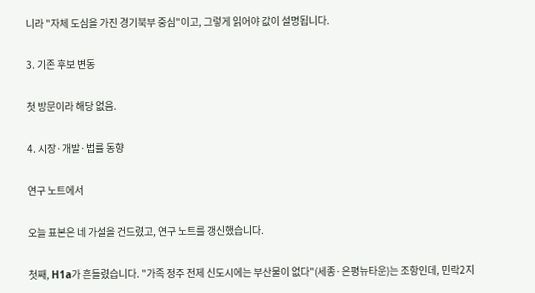니라 "자체 도심을 가진 경기북부 중심"이고, 그렇게 읽어야 값이 설명됩니다.

3. 기존 후보 변동

첫 방문이라 해당 없음.

4. 시장·개발·법률 동향

연구 노트에서

오늘 표본은 네 가설을 건드렸고, 연구 노트를 갱신했습니다.

첫째, H1a가 흔들렸습니다. "가족 정주 전제 신도시에는 부산물이 없다"(세종·은평뉴타운)는 조항인데, 민락2지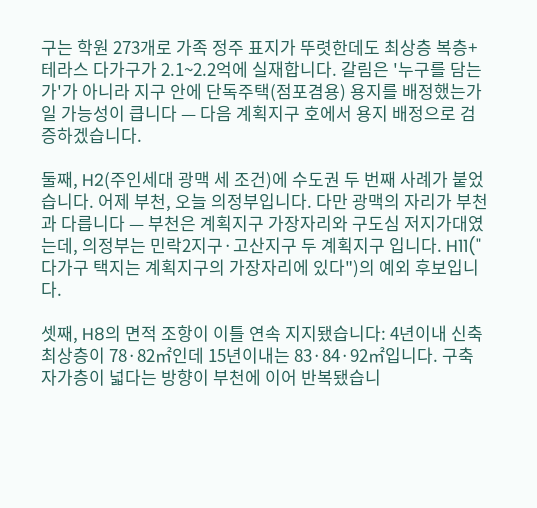구는 학원 273개로 가족 정주 표지가 뚜렷한데도 최상층 복층+테라스 다가구가 2.1~2.2억에 실재합니다. 갈림은 '누구를 담는가'가 아니라 지구 안에 단독주택(점포겸용) 용지를 배정했는가일 가능성이 큽니다 — 다음 계획지구 호에서 용지 배정으로 검증하겠습니다.

둘째, H2(주인세대 광맥 세 조건)에 수도권 두 번째 사례가 붙었습니다. 어제 부천, 오늘 의정부입니다. 다만 광맥의 자리가 부천과 다릅니다 — 부천은 계획지구 가장자리와 구도심 저지가대였는데, 의정부는 민락2지구·고산지구 두 계획지구 입니다. H11("다가구 택지는 계획지구의 가장자리에 있다")의 예외 후보입니다.

셋째, H8의 면적 조항이 이틀 연속 지지됐습니다: 4년이내 신축 최상층이 78·82㎡인데 15년이내는 83·84·92㎡입니다. 구축 자가층이 넓다는 방향이 부천에 이어 반복됐습니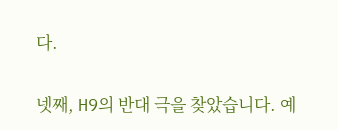다.

넷째, H9의 반대 극을 찾았습니다. 예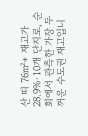산 띠 76㎡+ 재고가 28.9%·10개 단지로, 순회에서 관측한 가장 두꺼운 수도권 재고입니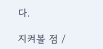다.

지켜볼 점 /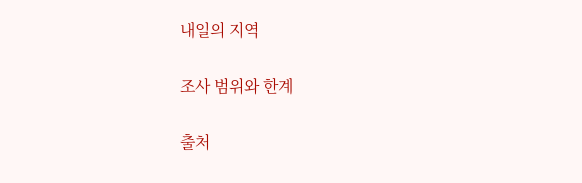내일의 지역

조사 범위와 한계

출처